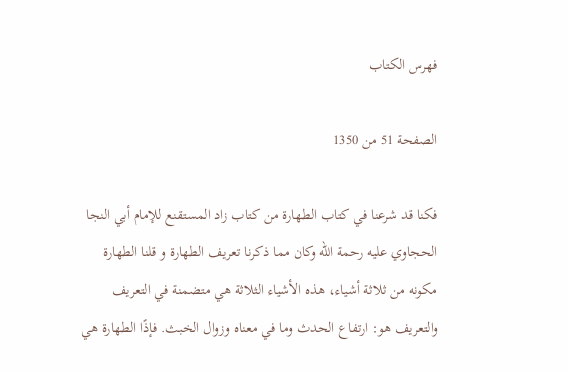فهرس الكتاب

الصفحة 51 من 1350

فكنا قد شرعنا في كتاب الطهارة من كتاب زاد المستقنع للإمام أبي النجا الحجاوي عليه رحمة الله وكان مما ذكرنا تعريف الطهارة و قلنا الطهارة مكونه من ثلاثة أشياء، هذه الأشياء الثلاثة هي متضمنة في التعريف والتعريف هو: ارتفاع الحدث وما في معناه وزوال الخبث. فإذًا الطهارة هي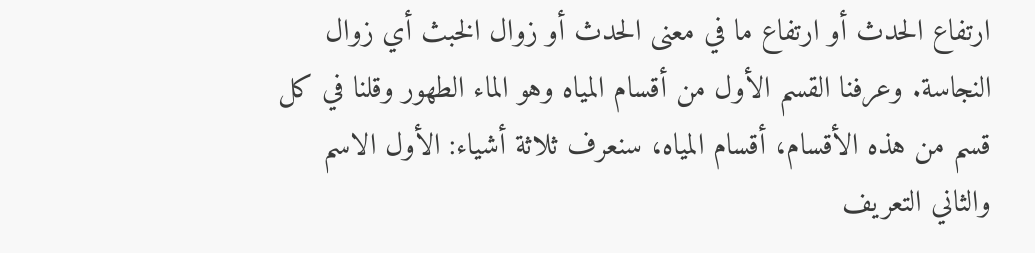ارتفاع الحدث أو ارتفاع ما في معنى الحدث أو زوال الخبث أي زوال النجاسة. وعرفنا القسم الأول من أقسام المياه وهو الماء الطهور وقلنا في كل قسم من هذه الأقسام، أقسام المياه، سنعرف ثلاثة أشياء: الأول الاسم والثاني التعريف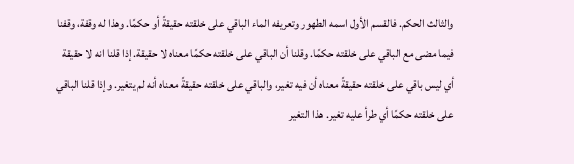والثالث الحكم. فالقسم الأول اسمه الطهور وتعريفه الماء الباقي على خلقته حقيقةً أو حكمًا. وهذا له وقفة، وقفنا فيما مضى مع الباقي على خلقته حكمًا. وقلنا أن الباقي على خلقته حكمًا معناه لا حقيقة. إذا قلنا انه لا حقيقة أي ليس باقي على خلقته حقيقةً معناه أن فيه تغير، والباقي على خلقته حقيقةً معناه أنه لم يتغير. وإذا قلنا الباقي على خلقته حكمًا أي طرأ عليه تغير. هذا التغير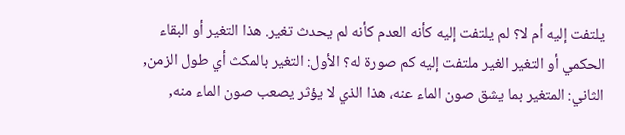يلتفت إليه أم لا؟ لم يلتفت إليه كأنه العدم كأنه لم يحدث تغير. هذا التغير أو البقاء الحكمي أو التغير الغير ملتفت إليه كم صورة له؟ الأول: التغير بالمكث أي طول الزمن, الثاني: المتغير بما يشق صون الماء عنه، هذا الذي لا يؤثر يصعب صون الماء منه,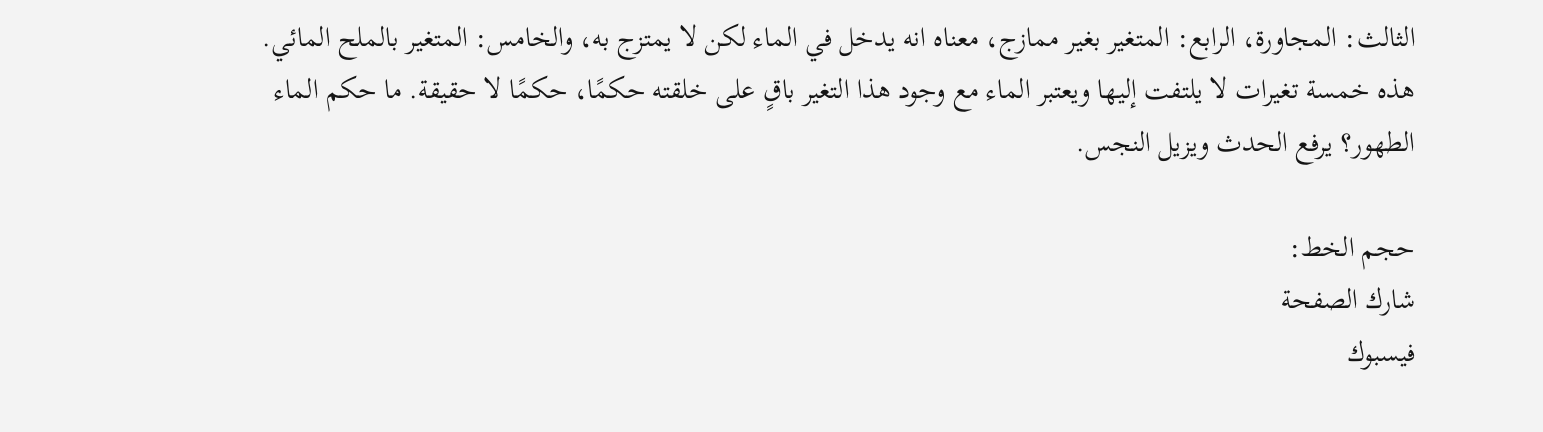الثالث: المجاورة، الرابع: المتغير بغير ممازج، معناه انه يدخل في الماء لكن لا يمتزج به، والخامس: المتغير بالملح المائي. هذه خمسة تغيرات لا يلتفت إليها ويعتبر الماء مع وجود هذا التغير باقٍ على خلقته حكمًا، حكمًا لا حقيقة. ما حكم الماء الطهور؟ يرفع الحدث ويزيل النجس.

حجم الخط:
شارك الصفحة
فيسبوك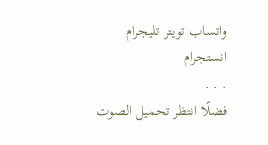واتساب تويتر تليجرام انستجرام
. . .
فضلًا انتظر تحميل الصوت